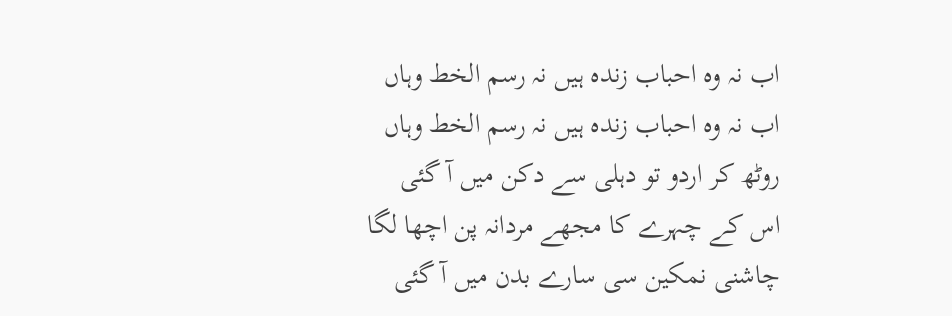اب نہ وہ احباب زندہ ہیں نہ رسم الخط وہاں
اب نہ وہ احباب زندہ ہیں نہ رسم الخط وہاں
روٹھ کر اردو تو دہلی سے دکن میں آ گئی
اس کے چہرے کا مجھے مردانہ پن اچھا لگا
چاشنی نمکین سی سارے بدن میں آ گئی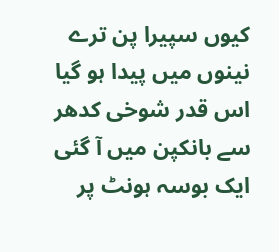کیوں سپیرا پن ترے نینوں میں پیدا ہو گیا
اس قدر شوخی کدھر سے بانکپن میں آ گئی
ایک بوسہ ہونٹ پر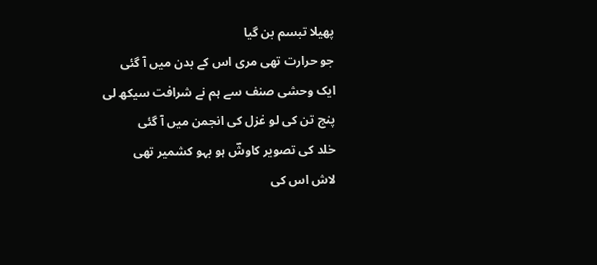پھیلا تبسم بن گیا
جو حرارت تھی مری اس کے بدن میں آ گئی
ایک وحشی صنف سے ہم نے شرافت سیکھ لی
پنج تن کی لو غزل کی انجمن میں آ گئی
خلد کی تصویر کاوشؔ ہو بہو کشمیر تھی
لاش اس کی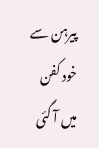پیرہن سے خود کفن میں آ گئی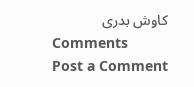کاوش بدری
Comments
Post a Comment